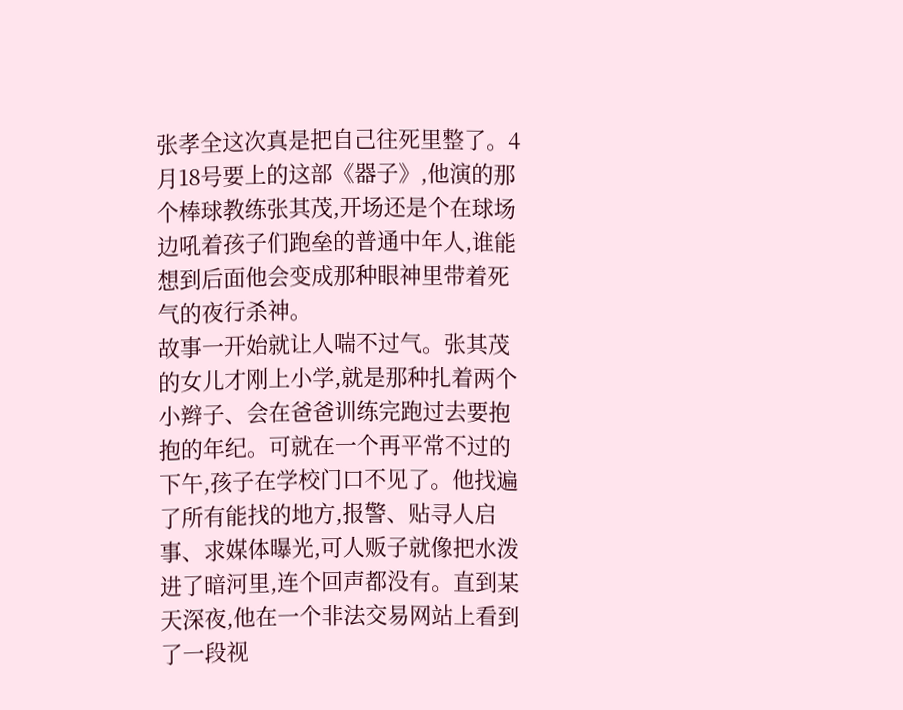张孝全这次真是把自己往死里整了。4月18号要上的这部《器子》,他演的那个棒球教练张其茂,开场还是个在球场边吼着孩子们跑垒的普通中年人,谁能想到后面他会变成那种眼神里带着死气的夜行杀神。
故事一开始就让人喘不过气。张其茂的女儿才刚上小学,就是那种扎着两个小辫子、会在爸爸训练完跑过去要抱抱的年纪。可就在一个再平常不过的下午,孩子在学校门口不见了。他找遍了所有能找的地方,报警、贴寻人启事、求媒体曝光,可人贩子就像把水泼进了暗河里,连个回声都没有。直到某天深夜,他在一个非法交易网站上看到了一段视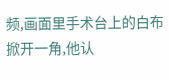频,画面里手术台上的白布掀开一角,他认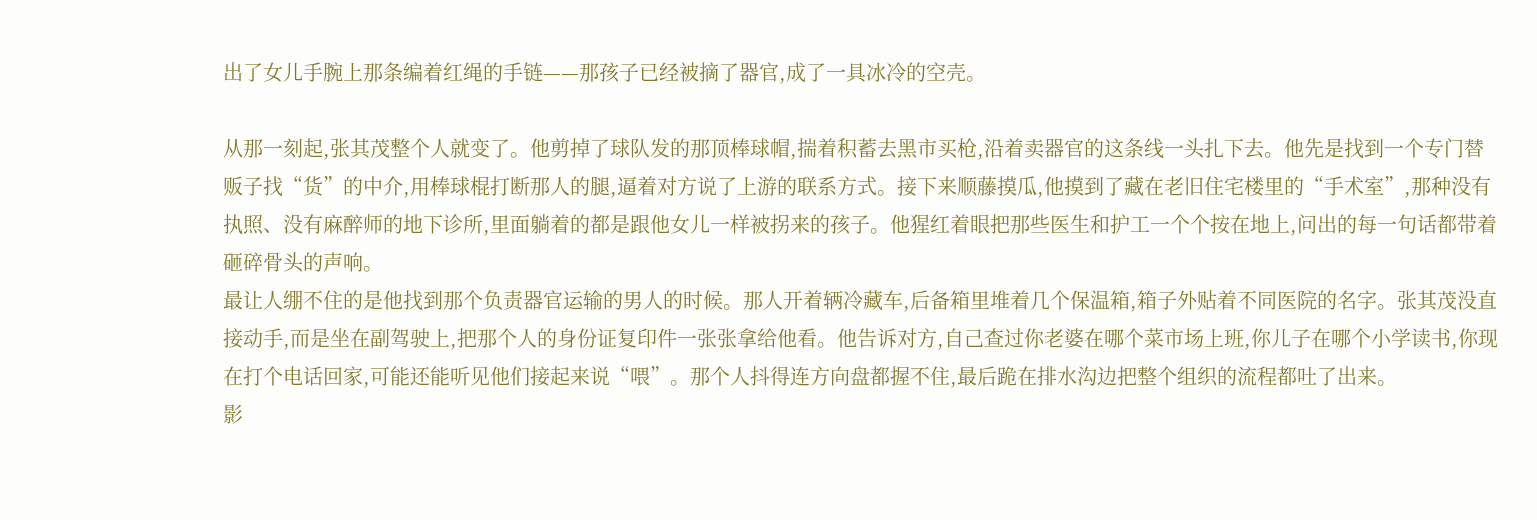出了女儿手腕上那条编着红绳的手链——那孩子已经被摘了器官,成了一具冰冷的空壳。

从那一刻起,张其茂整个人就变了。他剪掉了球队发的那顶棒球帽,揣着积蓄去黑市买枪,沿着卖器官的这条线一头扎下去。他先是找到一个专门替贩子找“货”的中介,用棒球棍打断那人的腿,逼着对方说了上游的联系方式。接下来顺藤摸瓜,他摸到了藏在老旧住宅楼里的“手术室”,那种没有执照、没有麻醉师的地下诊所,里面躺着的都是跟他女儿一样被拐来的孩子。他猩红着眼把那些医生和护工一个个按在地上,问出的每一句话都带着砸碎骨头的声响。
最让人绷不住的是他找到那个负责器官运输的男人的时候。那人开着辆冷藏车,后备箱里堆着几个保温箱,箱子外贴着不同医院的名字。张其茂没直接动手,而是坐在副驾驶上,把那个人的身份证复印件一张张拿给他看。他告诉对方,自己查过你老婆在哪个菜市场上班,你儿子在哪个小学读书,你现在打个电话回家,可能还能听见他们接起来说“喂”。那个人抖得连方向盘都握不住,最后跪在排水沟边把整个组织的流程都吐了出来。
影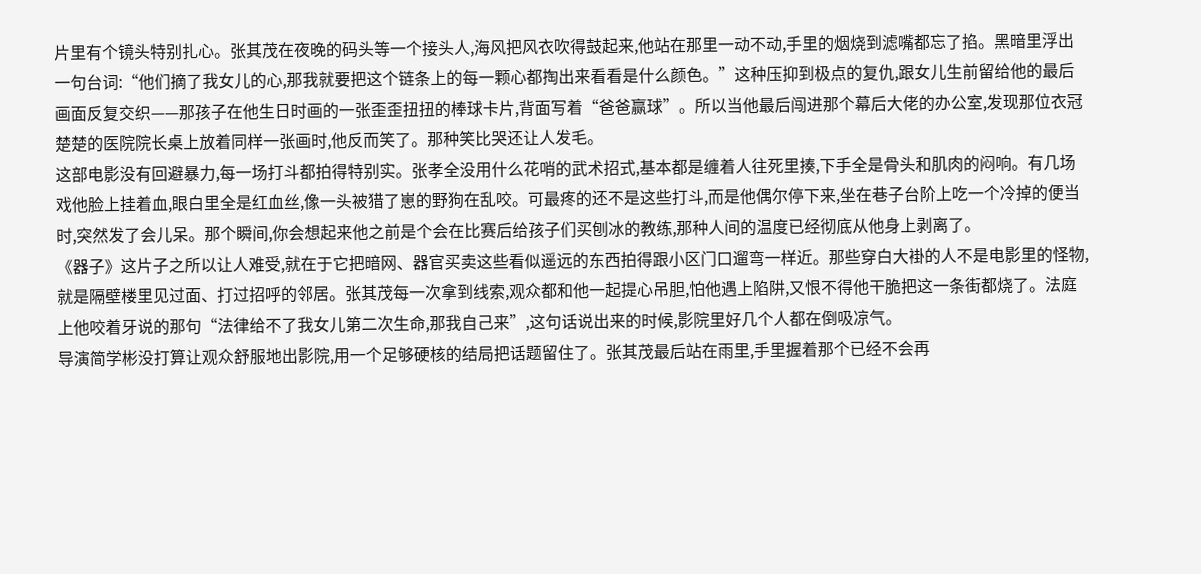片里有个镜头特别扎心。张其茂在夜晚的码头等一个接头人,海风把风衣吹得鼓起来,他站在那里一动不动,手里的烟烧到滤嘴都忘了掐。黑暗里浮出一句台词:“他们摘了我女儿的心,那我就要把这个链条上的每一颗心都掏出来看看是什么颜色。”这种压抑到极点的复仇,跟女儿生前留给他的最后画面反复交织——那孩子在他生日时画的一张歪歪扭扭的棒球卡片,背面写着“爸爸赢球”。所以当他最后闯进那个幕后大佬的办公室,发现那位衣冠楚楚的医院院长桌上放着同样一张画时,他反而笑了。那种笑比哭还让人发毛。
这部电影没有回避暴力,每一场打斗都拍得特别实。张孝全没用什么花哨的武术招式,基本都是缠着人往死里揍,下手全是骨头和肌肉的闷响。有几场戏他脸上挂着血,眼白里全是红血丝,像一头被猎了崽的野狗在乱咬。可最疼的还不是这些打斗,而是他偶尔停下来,坐在巷子台阶上吃一个冷掉的便当时,突然发了会儿呆。那个瞬间,你会想起来他之前是个会在比赛后给孩子们买刨冰的教练,那种人间的温度已经彻底从他身上剥离了。
《器子》这片子之所以让人难受,就在于它把暗网、器官买卖这些看似遥远的东西拍得跟小区门口遛弯一样近。那些穿白大褂的人不是电影里的怪物,就是隔壁楼里见过面、打过招呼的邻居。张其茂每一次拿到线索,观众都和他一起提心吊胆,怕他遇上陷阱,又恨不得他干脆把这一条街都烧了。法庭上他咬着牙说的那句“法律给不了我女儿第二次生命,那我自己来”,这句话说出来的时候,影院里好几个人都在倒吸凉气。
导演简学彬没打算让观众舒服地出影院,用一个足够硬核的结局把话题留住了。张其茂最后站在雨里,手里握着那个已经不会再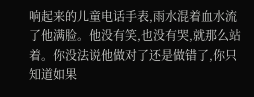响起来的儿童电话手表,雨水混着血水流了他满脸。他没有笑,也没有哭,就那么站着。你没法说他做对了还是做错了,你只知道如果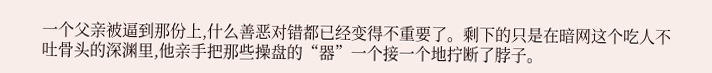一个父亲被逼到那份上,什么善恶对错都已经变得不重要了。剩下的只是在暗网这个吃人不吐骨头的深渊里,他亲手把那些操盘的“器”一个接一个地拧断了脖子。